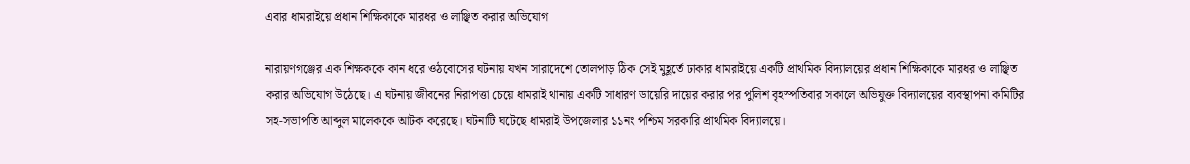এবার ধামরাইয়ে প্রধান শিক্ষিকাকে মারধর ও লাঞ্ছিত করার অভিযোগ

নারায়ণগঞ্জের এক শিক্ষককে কান ধরে ওঠবোসের ঘটনায় যখন সারাদেশে তোলপাড় ঠিক সেই মুহূর্তে ঢাকার ধামরাইয়ে একটি প্রাথমিক বিদ্যালয়ের প্রধান শিক্ষিকাকে মারধর ও লাঞ্ছিত করার অভিযোগ উঠেছে। এ ঘটনায় জীবনের নিরাপত্তা চেয়ে ধামরাই থানায় একটি সাধারণ ডায়েরি দায়ের করার পর পুলিশ বৃহস্পতিবার সকালে অভিযুক্ত বিদ্যালয়ের ব্যবস্থাপনা কমিটির সহ-সভাপতি আব্দুল মালেককে আটক করেছে। ঘটনাটি ঘটেছে ধামরাই উপজেলার ১১নং পশ্চিম সরকারি প্রাথমিক বিদ্যালয়ে।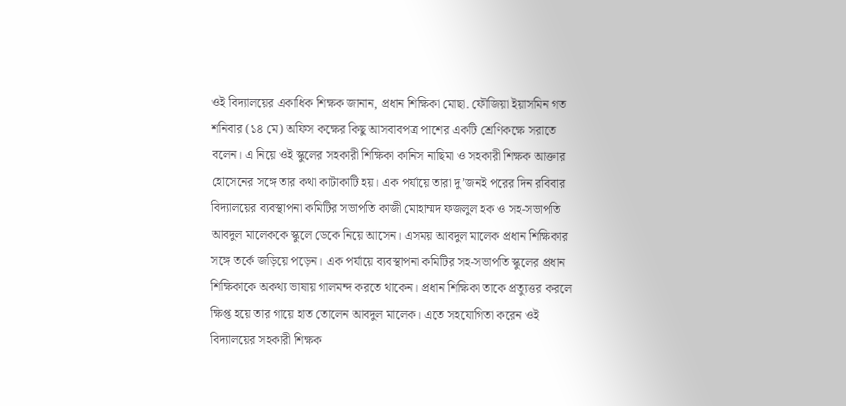ওই বিদ্যালয়ের একাধিক শিক্ষক জানান, প্রধান শিক্ষিকা মোছা. ফৌজিয়া ইয়াসমিন গত শনিবার (১৪ মে) অফিস কক্ষের কিছু আসবাবপত্র পাশের একটি শ্রেণিকক্ষে সরাতে বলেন। এ নিয়ে ওই স্কুলের সহকারী শিক্ষিকা কানিস নাছিমা ও সহকারী শিক্ষক আক্তার হোসেনের সঙ্গে তার কথা কাটাকাটি হয়। এক পর্যায়ে তারা দু’জনই পরের দিন রবিবার বিদ্যালয়ের ব্যবস্থাপনা কমিটির সভাপতি কাজী মোহাম্মদ ফজলুল হক ও সহ-সভাপতি আবদুল মালেককে স্কুলে ডেকে নিয়ে আসেন। এসময় আবদুল মালেক প্রধান শিক্ষিকার সঙ্গে তর্কে জড়িয়ে পড়েন। এক পর্যায়ে ব্যবস্থাপনা কমিটির সহ-সভাপতি স্কুলের প্রধান শিক্ষিকাকে অকথ্য ভাষায় গালমন্দ করতে থাকেন। প্রধান শিক্ষিকা তাকে প্রত্যুত্তর করলে ক্ষিপ্ত হয়ে তার গায়ে হাত তোলেন আবদুল মালেক। এতে সহযোগিতা করেন ওই বিদ্যালয়ের সহকারী শিক্ষক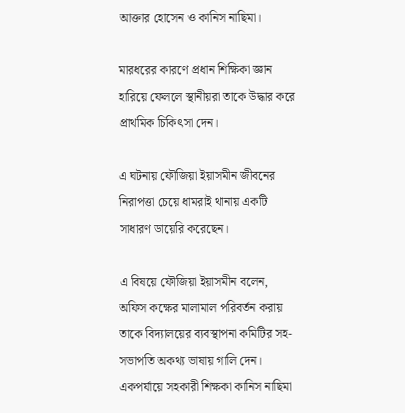আক্তার হোসেন ও কানিস নাছিমা।

মারধরের কারণে প্রধান শিক্ষিকা জ্ঞান হারিয়ে ফেললে স্থানীয়রা তাকে উদ্ধার করে প্রাথমিক চিকিৎসা দেন।

এ ঘটনায় ফৌজিয়া ইয়াসমীন জীবনের নিরাপত্তা চেয়ে ধামরাই থানায় একটি সাধারণ ডায়েরি করেছেন।

এ বিষয়ে ফৌজিয়া ইয়াসমীন বলেন, অফিস কক্ষের মালামাল পরিবর্তন করায় তাকে বিদ্যালয়ের ব্যবস্থাপনা কমিটির সহ-সভাপতি অকথ্য ভাষায় গালি দেন। একপর্যায়ে সহকারী শিক্ষকা কানিস নাছিমা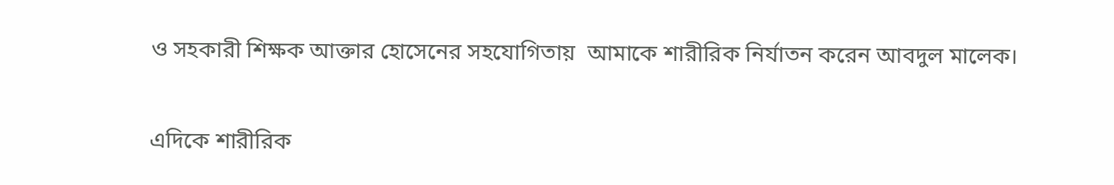ও সহকারী শিক্ষক আক্তার হোসেনের সহযোগিতায়  আমাকে শারীরিক নির্যাতন করেন আবদুল মালেক।

এদিকে শারীরিক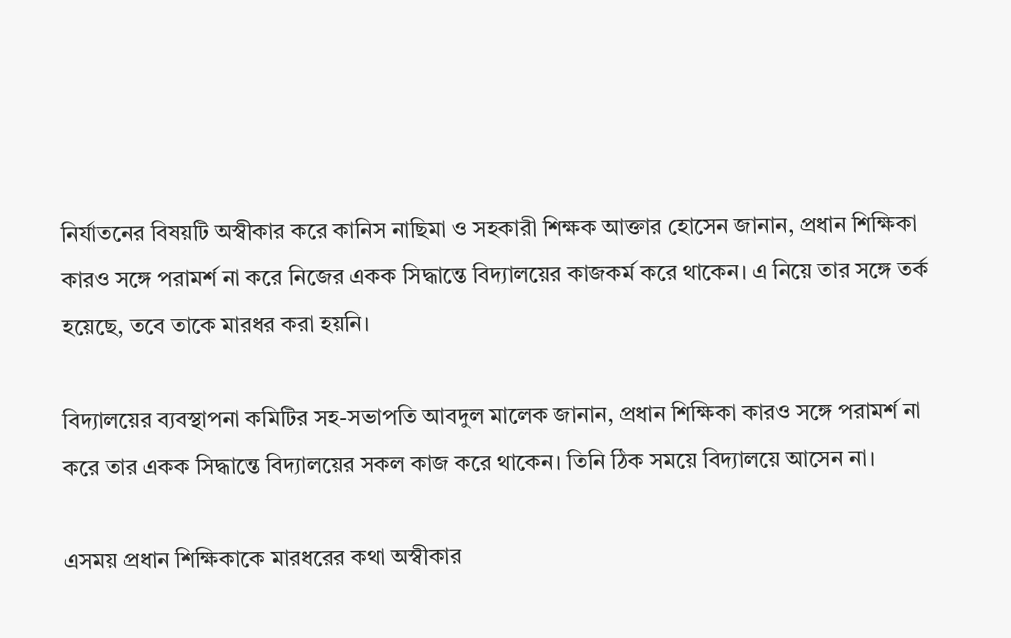নির্যাতনের বিষয়টি অস্বীকার করে কানিস নাছিমা ও সহকারী শিক্ষক আক্তার হোসেন জানান, প্রধান শিক্ষিকা কারও সঙ্গে পরামর্শ না করে নিজের একক সিদ্ধান্তে বিদ্যালয়ের কাজকর্ম করে থাকেন। এ নিয়ে তার সঙ্গে তর্ক হয়েছে, তবে তাকে মারধর করা হয়নি।

বিদ্যালয়ের ব্যবস্থাপনা কমিটির সহ-সভাপতি আবদুল মালেক জানান, প্রধান শিক্ষিকা কারও সঙ্গে পরামর্শ না করে তার একক সিদ্ধান্তে বিদ্যালয়ের সকল কাজ করে থাকেন। তিনি ঠিক সময়ে বিদ্যালয়ে আসেন না।

এসময় প্রধান শিক্ষিকাকে মারধরের কথা অস্বীকার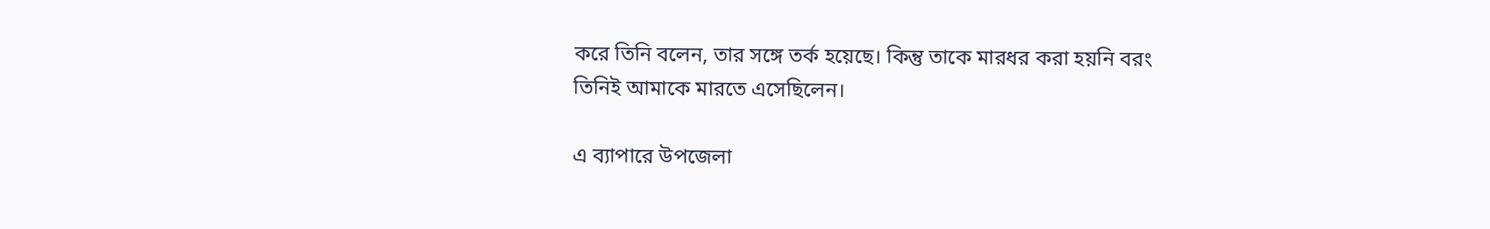করে তিনি বলেন, তার সঙ্গে তর্ক হয়েছে। কিন্তু তাকে মারধর করা হয়নি বরং তিনিই আমাকে মারতে এসেছিলেন।

এ ব্যাপারে উপজেলা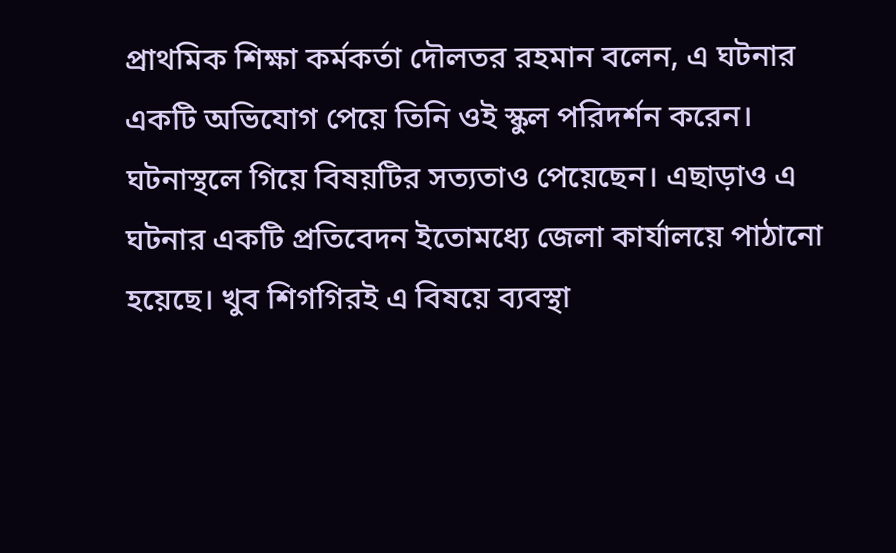প্রাথমিক শিক্ষা কর্মকর্তা দৌলতর রহমান বলেন, এ ঘটনার একটি অভিযোগ পেয়ে তিনি ওই স্কুল পরিদর্শন করেন। ঘটনাস্থলে গিয়ে বিষয়টির সত্যতাও পেয়েছেন। এছাড়াও এ ঘটনার একটি প্রতিবেদন ইতোমধ্যে জেলা কার্যালয়ে পাঠানো হয়েছে। খুব শিগগিরই এ বিষয়ে ব্যবস্থা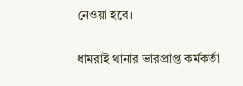নেওয়া হবে।

ধামরাই থানার ভারপ্রাপ্ত কর্মকর্তা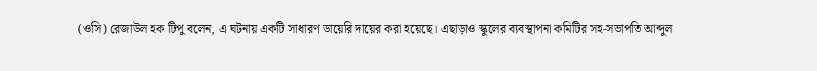(ওসি) রেজাউল হক টিপু বলেন, এ ঘটনায় একটি সাধারণ ডায়েরি দায়ের করা হয়েছে। এছাড়াও স্কুলের ব্যবস্থাপনা কমিটির সহ-সভাপতি আব্দুল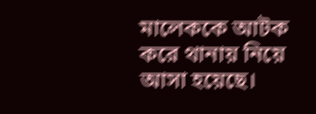মালেককে আটক করে থানায় নিয়ে আসা হয়েছে।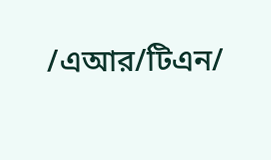/এআর/টিএন/